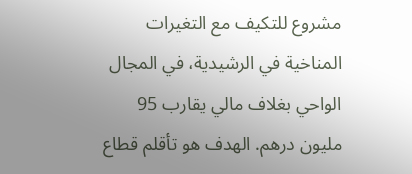مشروع للتكيف مع التغيرات المناخية في الرشيدية، في المجال الواحي بغلاف مالي يقارب 95 مليون درهم. الهدف هو تأقلم قطاع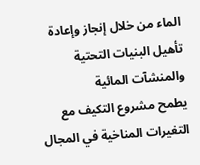الماء من خلال إنجاز وإعادة تأهيل البنيات التحتية والمنشآت المائية
يطمح مشروع التكيف مع التغيرات المناخية في المجال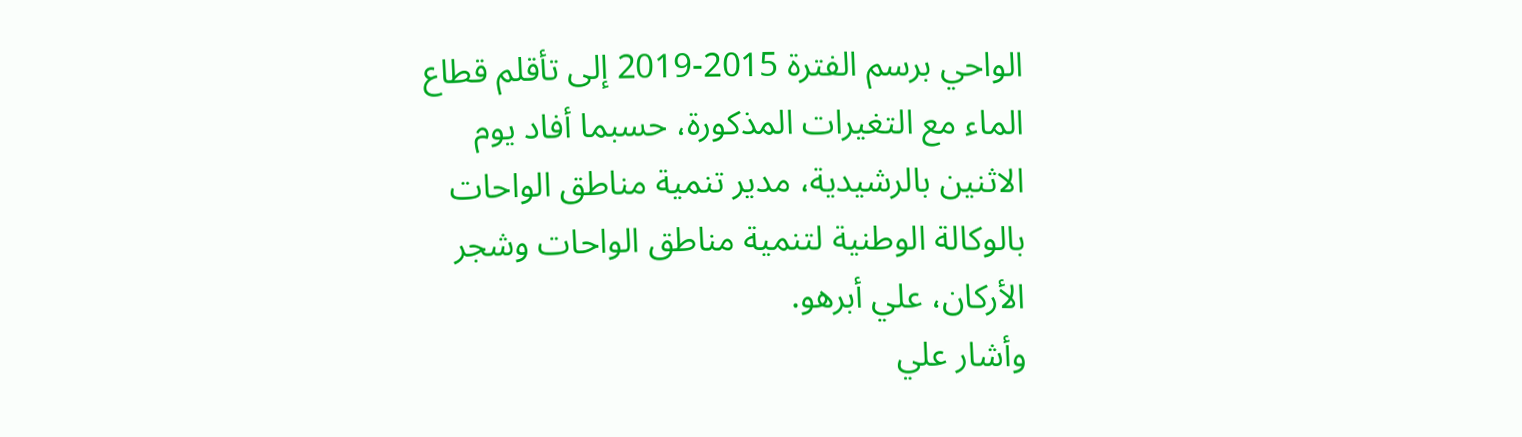الواحي برسم الفترة 2015-2019 إلى تأقلم قطاع الماء مع التغيرات المذكورة، حسبما أفاد يوم الاثنين بالرشيدية، مدير تنمية مناطق الواحات بالوكالة الوطنية لتنمية مناطق الواحات وشجر الأركان، علي أبرهو.
وأشار علي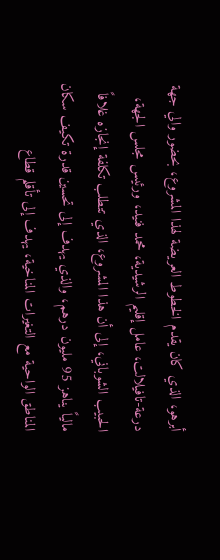أبرهو، الذي كان يقدم الخطوط العريضة لهذا المشروع، بحضور والي جهة درعة-تافيلالت، عامل إقليم الرشيدية، محمد فنيد، ورئيس مجلس الجهة، الحبيب الشوباني، إلى أن هذا المشروع، الذي تتطلب تكلفة إنجازه غلافاً مالياً يناهز 95 مليون درهم، والذي يهدف إلى تحسين قدرة تكيف سكان المناطق الواحية مع التغيرات المناخية، يهدف إلى تأقلم قطاع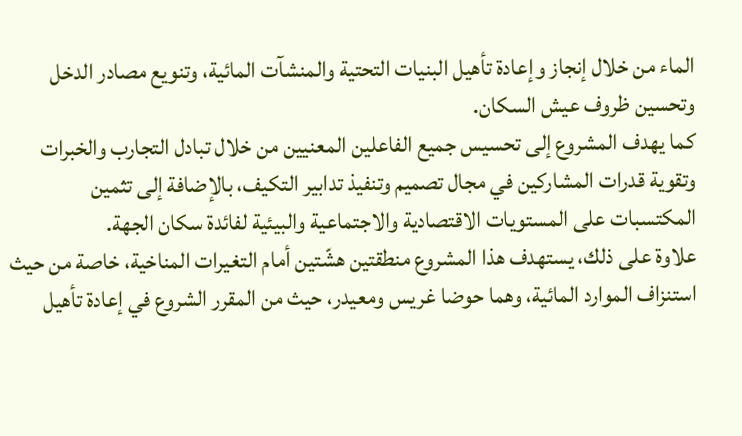الماء من خلال إنجاز وإعادة تأهيل البنيات التحتية والمنشآت المائية، وتنويع مصادر الدخل وتحسين ظروف عيش السكان.
كما يهدف المشروع إلى تحسيس جميع الفاعلين المعنيين من خلال تبادل التجارب والخبرات وتقوية قدرات المشاركين في مجال تصميم وتنفيذ تدابير التكيف، بالإضافة إلى تثمين المكتسبات على المستويات الاقتصادية والاجتماعية والبيئية لفائدة سكان الجهة.
علاوة على ذلك، يستهدف هذا المشروع منطقتين هشّتين أمام التغيرات المناخية، خاصة من حيث استنزاف الموارد المائية، وهما حوضا غريس ومعيدر، حيث من المقرر الشروع في إعادة تأهيل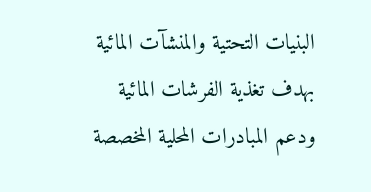البنيات التحتية والمنشآت المائية بهدف تغذية الفرشات المائية ودعم المبادرات المحلية المخصصة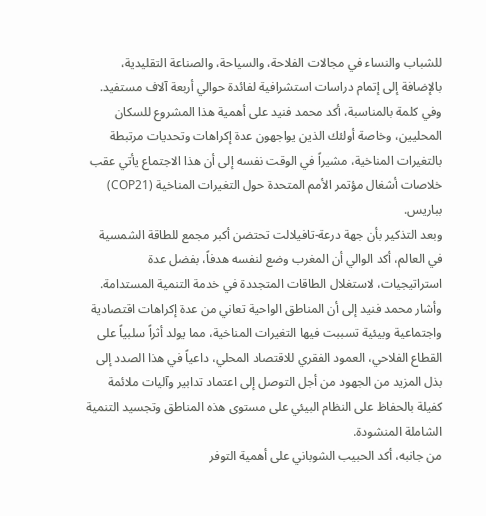للشباب والنساء في مجالات الفلاحة، والسياحة، والصناعة التقليدية، بالإضافة إلى إتمام دراسات استشرافية لفائدة حوالي أربعة آلاف مستفيد.
وفي كلمة بالمناسبة، أكد محمد فنيد على أهمية هذا المشروع للسكان المحليين، وخاصة أولئك الذين يواجهون عدة إكراهات وتحديات مرتبطة بالتغيرات المناخية، مشيراً في الوقت نفسه إلى أن هذا الاجتماع يأتي عقب خلاصات أشغال مؤتمر الأمم المتحدة حول التغيرات المناخية (COP21) بباريس.
وبعد التذكير بأن جهة درعة-تافيلالت تحتضن أكبر مجمع للطاقة الشمسية في العالم، أكد الوالي أن المغرب وضع لنفسه هدفاً، بفضل عدة استراتيجيات، لاستغلال الطاقات المتجددة في خدمة التنمية المستدامة.
وأشار محمد فنيد إلى أن المناطق الواحية تعاني من عدة إكراهات اقتصادية واجتماعية وبيئية تسببت فيها التغيرات المناخية، مما يولد أثراً سلبياً على القطاع الفلاحي، العمود الفقري للاقتصاد المحلي، داعياً في هذا الصدد إلى بذل المزيد من الجهود من أجل التوصل إلى اعتماد تدابير وآليات ملائمة كفيلة بالحفاظ على النظام البيئي على مستوى هذه المناطق وتجسيد التنمية الشاملة المنشودة.
من جانبه، أكد الحبيب الشوباني على أهمية التوفر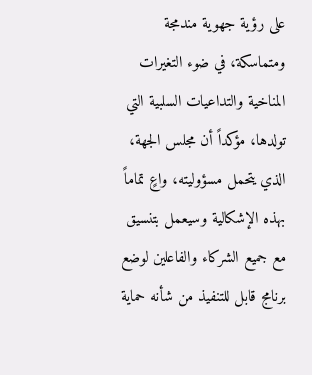على رؤية جهوية مندمجة ومتماسكة، في ضوء التغيرات المناخية والتداعيات السلبية التي تولدها، مؤكداً أن مجلس الجهة، الذي يتحمل مسؤوليته، واعٍ تماماً بهذه الإشكالية وسيعمل بتنسيق مع جميع الشركاء والفاعلين لوضع برنامج قابل للتنفيذ من شأنه حماية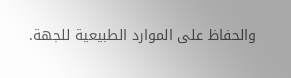والحفاظ على الموارد الطبيعية للجهة.